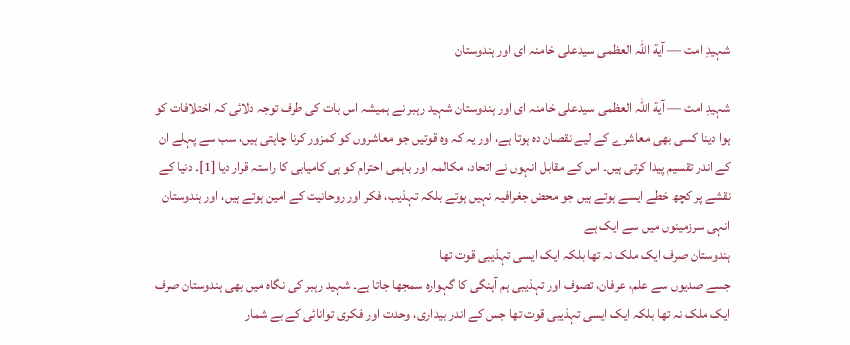شہیدِ امت — آیة اللہ العظمی سیدعلی خامنہ ای اور ہندوستان

شہیدِ امت — آیة اللہ العظمی سیدعلی خامنہ ای اور ہندوستان شہید رہبر نے ہمیشہ اس بات کی طرف توجہ دلائی کہ اختلافات کو ہوا دینا کسی بھی معاشرے کے لیے نقصان دہ ہوتا ہے، اور یہ کہ وہ قوتیں جو معاشروں کو کمزور کرنا چاہتی ہیں، سب سے پہلے ان کے اندر تقسیم پیدا کرتی ہیں۔ اس کے مقابل انہوں نے اتحاد، مکالمہ اور باہمی احترام کو ہی کامیابی کا راستہ قرار دیا [1]۔ دنیا کے نقشے پر کچھ خطے ایسے ہوتے ہیں جو محض جغرافیہ نہیں ہوتے بلکہ تہذیب، فکر اور روحانیت کے امین ہوتے ہیں، اور ہندوستان انہی سرزمینوں میں سے ایک ہے
ہندوستان صرف ایک ملک نہ تھا بلکہ ایک ایسی تہذیبی قوت تھا
جسے صدیوں سے علم، عرفان، تصوف اور تہذیبی ہم آہنگی کا گہوارہ سمجھا جاتا ہے۔ شہید رہبر کی نگاہ میں بھی ہندوستان صرف ایک ملک نہ تھا بلکہ ایک ایسی تہذیبی قوت تھا جس کے اندر بیداری، وحدت اور فکری توانائی کے بے شمار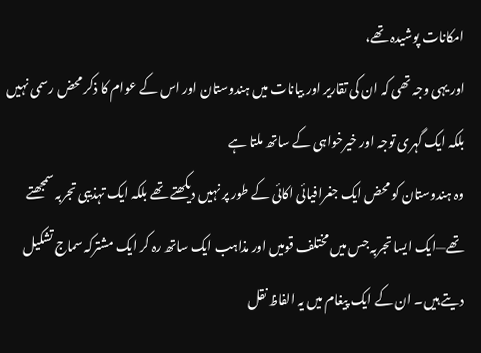امکانات پوشیدہ تھے،
اور یہی وجہ تھی کہ ان کی تقاریر اور بیانات میں ہندوستان اور اس کے عوام کا ذکر محض رسمی نہیں بلکہ ایک گہری توجہ اور خیرخواہی کے ساتھ ملتا ہے
وہ ہندوستان کو محض ایک جغرافیائی اکائی کے طور پر نہیں دیکھتے تھے بلکہ ایک تہذیبی تجربہ سمجھتے تھے—ایک ایسا تجربہ جس میں مختلف قومیں اور مذاہب ایک ساتھ رہ کر ایک مشترکہ سماج تشکیل دیتے ہیں۔ ان کے ایک پیغام میں یہ الفاظ نقل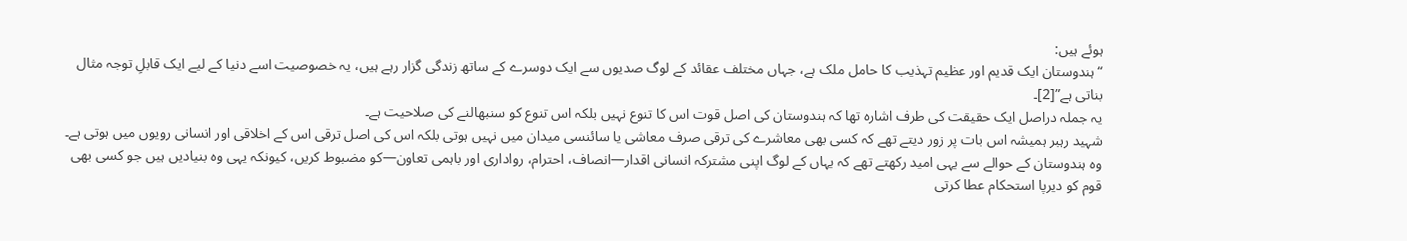ہوئے ہیں:
“ہندوستان ایک قدیم اور عظیم تہذیب کا حامل ملک ہے، جہاں مختلف عقائد کے لوگ صدیوں سے ایک دوسرے کے ساتھ زندگی گزار رہے ہیں، یہ خصوصیت اسے دنیا کے لیے ایک قابلِ توجہ مثال بناتی ہے”[2]۔
یہ جملہ دراصل ایک حقیقت کی طرف اشارہ تھا کہ ہندوستان کی اصل قوت اس کا تنوع نہیں بلکہ اس تنوع کو سنبھالنے کی صلاحیت ہے۔
شہید رہبر ہمیشہ اس بات پر زور دیتے تھے کہ کسی بھی معاشرے کی ترقی صرف معاشی یا سائنسی میدان میں نہیں ہوتی بلکہ اس کی اصل ترقی اس کے اخلاقی اور انسانی رویوں میں ہوتی ہے۔
وہ ہندوستان کے حوالے سے یہی امید رکھتے تھے کہ یہاں کے لوگ اپنی مشترکہ انسانی اقدار—انصاف، احترام، رواداری اور باہمی تعاون—کو مضبوط کریں، کیونکہ یہی وہ بنیادیں ہیں جو کسی بھی قوم کو دیرپا استحکام عطا کرتی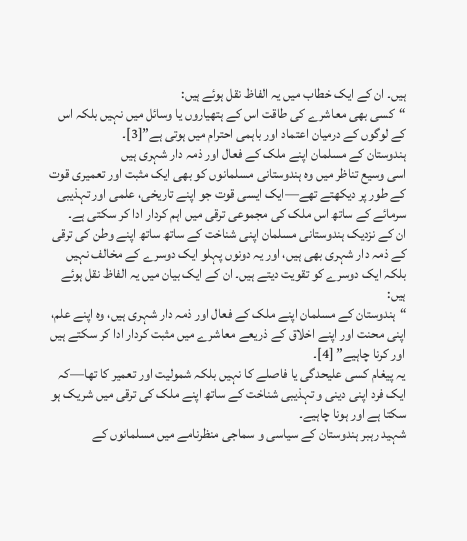ہیں۔ ان کے ایک خطاب میں یہ الفاظ نقل ہوئے ہیں:
“کسی بھی معاشرے کی طاقت اس کے ہتھیاروں یا وسائل میں نہیں بلکہ اس کے لوگوں کے درمیان اعتماد اور باہمی احترام میں ہوتی ہے”[3]۔
ہندوستان کے مسلمان اپنے ملک کے فعال اور ذمہ دار شہری ہیں
اسی وسیع تناظر میں وہ ہندوستانی مسلمانوں کو بھی ایک مثبت اور تعمیری قوت کے طور پر دیکھتے تھے—ایک ایسی قوت جو اپنے تاریخی، علمی اور تہذیبی سرمائے کے ساتھ اس ملک کی مجموعی ترقی میں اہم کردار ادا کر سکتی ہے۔
ان کے نزدیک ہندوستانی مسلمان اپنی شناخت کے ساتھ ساتھ اپنے وطن کی ترقی کے ذمہ دار شہری بھی ہیں، اور یہ دونوں پہلو ایک دوسرے کے مخالف نہیں بلکہ ایک دوسرے کو تقویت دیتے ہیں۔ ان کے ایک بیان میں یہ الفاظ نقل ہوئے ہیں:
“ہندوستان کے مسلمان اپنے ملک کے فعال اور ذمہ دار شہری ہیں، وہ اپنے علم، اپنی محنت اور اپنے اخلاق کے ذریعے معاشرے میں مثبت کردار ادا کر سکتے ہیں اور کرنا چاہیے” [4]۔
یہ پیغام کسی علیحدگی یا فاصلے کا نہیں بلکہ شمولیت اور تعمیر کا تھا—کہ ایک فرد اپنی دینی و تہذیبی شناخت کے ساتھ اپنے ملک کی ترقی میں شریک ہو سکتا ہے اور ہونا چاہیے۔
شہید رہبر ہندوستان کے سیاسی و سماجی منظرنامے میں مسلمانوں کے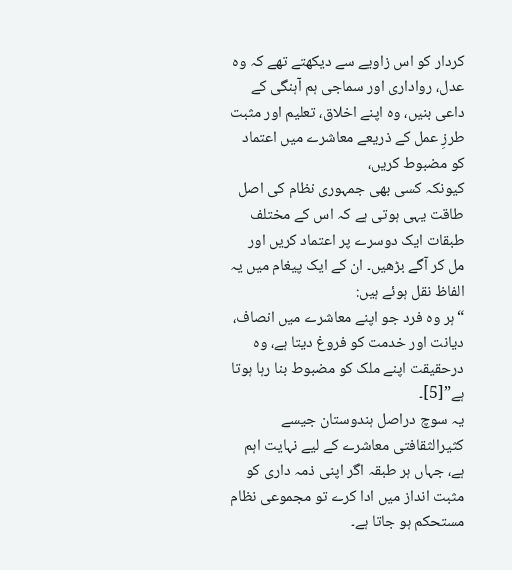کردار کو اس زاویے سے دیکھتے تھے کہ وہ عدل، رواداری اور سماجی ہم آہنگی کے داعی بنیں، وہ اپنے اخلاق، تعلیم اور مثبت طرزِ عمل کے ذریعے معاشرے میں اعتماد کو مضبوط کریں،
کیونکہ کسی بھی جمہوری نظام کی اصل طاقت یہی ہوتی ہے کہ اس کے مختلف طبقات ایک دوسرے پر اعتماد کریں اور مل کر آگے بڑھیں۔ ان کے ایک پیغام میں یہ الفاظ نقل ہوئے ہیں:
“ہر وہ فرد جو اپنے معاشرے میں انصاف، دیانت اور خدمت کو فروغ دیتا ہے، وہ درحقیقت اپنے ملک کو مضبوط بنا رہا ہوتا ہے”[5]۔
یہ سوچ دراصل ہندوستان جیسے کثیرالثقافتی معاشرے کے لیے نہایت اہم ہے، جہاں ہر طبقہ اگر اپنی ذمہ داری کو مثبت انداز میں ادا کرے تو مجموعی نظام مستحکم ہو جاتا ہے۔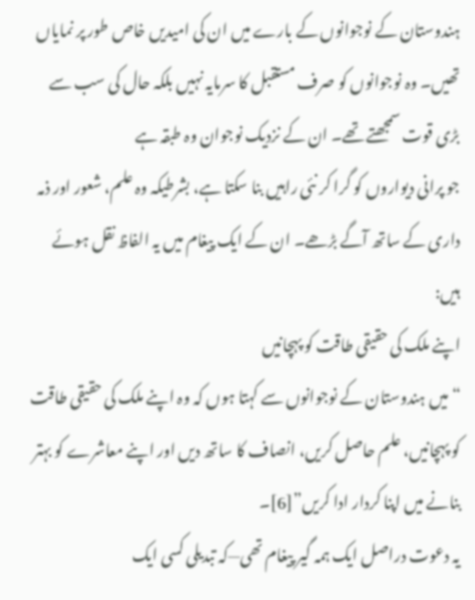ہندوستان کے نوجوانوں کے بارے میں ان کی امیدیں خاص طور پر نمایاں تھیں۔ وہ نوجوانوں کو صرف مستقبل کا سرمایہ نہیں بلکہ حال کی سب سے بڑی قوت سمجھتے تھے۔ ان کے نزدیک نوجوان وہ طبقہ ہے
جو پرانی دیواروں کو گرا کر نئی راہیں بنا سکتا ہے، بشرطیکہ وہ علم، شعور اور ذمہ داری کے ساتھ آگے بڑھے۔ ان کے ایک پیغام میں یہ الفاظ نقل ہوئے ہیں:
اپنے ملک کی حقیقی طاقت کو پہچانیں
“میں ہندوستان کے نوجوانوں سے کہتا ہوں کہ وہ اپنے ملک کی حقیقی طاقت کو پہچانیں، علم حاصل کریں، انصاف کا ساتھ دیں اور اپنے معاشرے کو بہتر بنانے میں اپنا کردار ادا کریں”[6]۔
یہ دعوت دراصل ایک ہمہ گیر پیغام تھی—کہ تبدیلی کسی ایک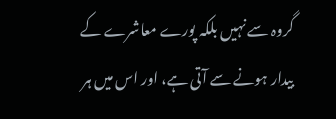گروہ سے نہیں بلکہ پورے معاشرے کے بیدار ہونے سے آتی ہے، اور اس میں ہر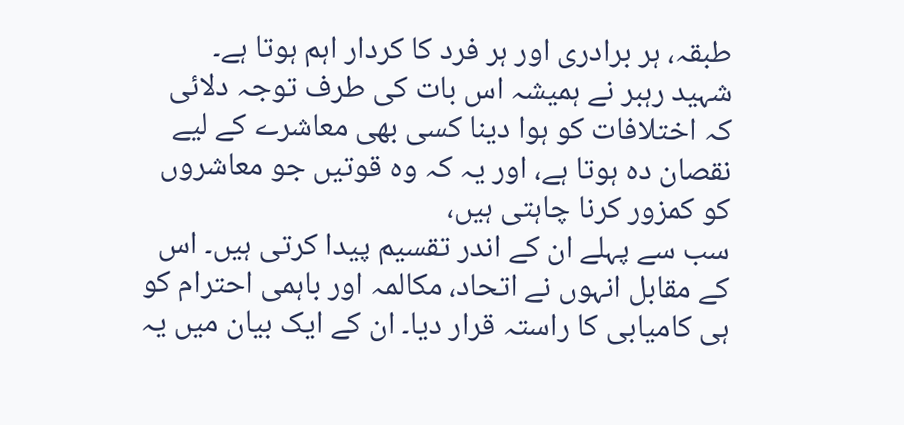طبقہ، ہر برادری اور ہر فرد کا کردار اہم ہوتا ہے۔
شہید رہبر نے ہمیشہ اس بات کی طرف توجہ دلائی کہ اختلافات کو ہوا دینا کسی بھی معاشرے کے لیے نقصان دہ ہوتا ہے، اور یہ کہ وہ قوتیں جو معاشروں کو کمزور کرنا چاہتی ہیں،
سب سے پہلے ان کے اندر تقسیم پیدا کرتی ہیں۔ اس کے مقابل انہوں نے اتحاد، مکالمہ اور باہمی احترام کو ہی کامیابی کا راستہ قرار دیا۔ ان کے ایک بیان میں یہ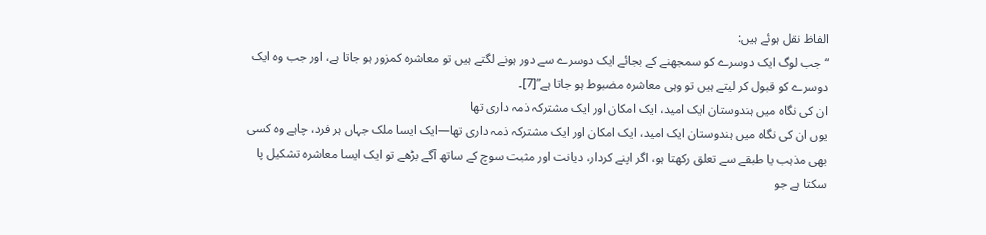الفاظ نقل ہوئے ہیں:
“جب لوگ ایک دوسرے کو سمجھنے کے بجائے ایک دوسرے سے دور ہونے لگتے ہیں تو معاشرہ کمزور ہو جاتا ہے، اور جب وہ ایک دوسرے کو قبول کر لیتے ہیں تو وہی معاشرہ مضبوط ہو جاتا ہے”[7]۔
ان کی نگاہ میں ہندوستان ایک امید، ایک امکان اور ایک مشترکہ ذمہ داری تھا
یوں ان کی نگاہ میں ہندوستان ایک امید، ایک امکان اور ایک مشترکہ ذمہ داری تھا—ایک ایسا ملک جہاں ہر فرد، چاہے وہ کسی بھی مذہب یا طبقے سے تعلق رکھتا ہو، اگر اپنے کردار، دیانت اور مثبت سوچ کے ساتھ آگے بڑھے تو ایک ایسا معاشرہ تشکیل پا سکتا ہے جو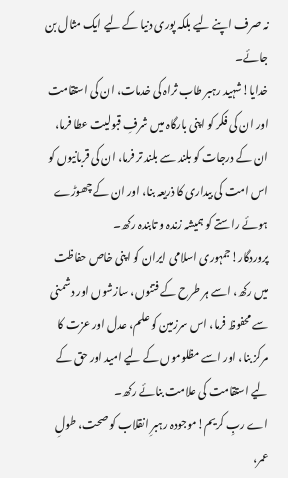نہ صرف اپنے لیے بلکہ پوری دنیا کے لیے ایک مثال بن جائے۔
خدایا!شہید رہبر طاب ثراہ کی خدمات، ان کی استقامت اور ان کی فکر کو اپنی بارگاہ میں شرفِ قبولیت عطا فرما، ان کے درجات کو بلند سے بلند تر فرما، ان کی قربانیوں کو اس امت کی بیداری کا ذریعہ بنا، اور ان کے چھوڑے ہوئے راستے کو ہمیشہ زندہ و تابندہ رکھ۔
پروردگار!جمہوری اسلامی ایران کو اپنی خاص حفاظت میں رکھ، اسے ہر طرح کے فتنوں، سازشوں اور دشمنی سے محفوظ فرما، اس سرزمین کو علم، عدل اور عزت کا مرکز بنا، اور اسے مظلوموں کے لیے امید اور حق کے لیے استقامت کی علامت بنائے رکھ۔
اے ربِ کریم!موجودہ رہبرِ انقلاب کو صحت، طولِ عمر،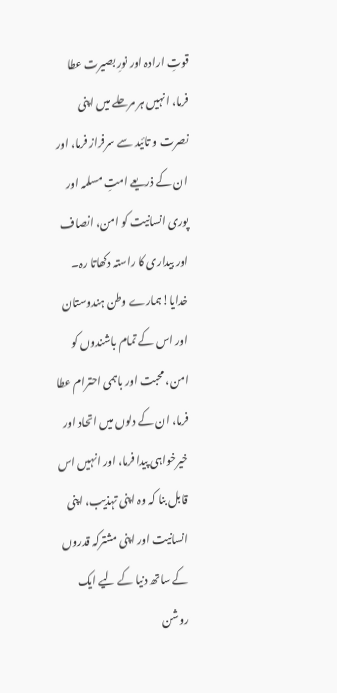قوتِ ارادہ اور نورِ بصیرت عطا فرما، انہیں ہر مرحلے میں اپنی نصرت و تائید سے سرفراز فرما، اور ان کے ذریعے امتِ مسلمہ اور پوری انسانیت کو امن، انصاف اور بیداری کا راستہ دکھاتا رہ۔
خدایا!ہمارے وطن ہندوستان اور اس کے تمام باشندوں کو امن، محبت اور باہمی احترام عطا فرما، ان کے دلوں میں اتحاد اور خیرخواہی پیدا فرما، اور انہیں اس قابل بنا کہ وہ اپنی تہذیب، اپنی انسانیت اور اپنی مشترکہ قدروں کے ساتھ دنیا کے لیے ایک روشن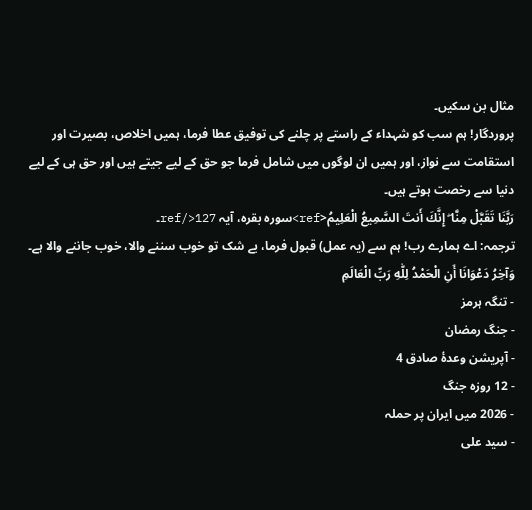مثال بن سکیں۔
پروردگار! ہم سب کو شہداء کے راستے پر چلنے کی توفیق عطا فرما، ہمیں اخلاص، بصیرت اور استقامت سے نواز، اور ہمیں ان لوگوں میں شامل فرما جو حق کے لیے جیتے ہیں اور حق ہی کے لیے دنیا سے رخصت ہوتے ہیں۔
رَبَّنَا تَقَبَّلْ مِنَّا ۖ إِنَّكَ أَنتَ السَّمِيعُ الْعَلِيمُ<ref>سورہ بقرہ، آیہ 127</ref۔
ترجمہ: اے ہمارے رب! ہم سے (یہ عمل) قبول فرما، بے شک تو خوب سننے والا، خوب جاننے والا ہے۔
وَآخِرُ دَعْوَانَا أَنِ الْحَمْدُ لِلّٰهِ رَبِّ الْعَالَمِ
- تنگہ ہرمز
- جنگ رمضان
- آپریشن وعدۂ صادق 4
- 12 روزہ جنگ
- 2026 میں ایران پر حملہ
- سید علی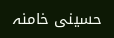حسینی خامنہ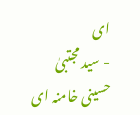ای
- سید مجتبیٰ حسینی خامنہ ای